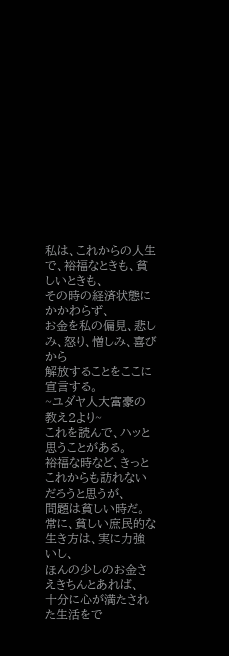私は、これからの人生で、裕福なときも、貧しいときも、
その時の経済状態にかかわらず、
お金を私の偏見、悲しみ、怒り、憎しみ、喜びから
解放することをここに宣言する。
~ユダヤ人大富豪の教え2より~
これを読んで、ハッと思うことがある。
裕福な時など、きっとこれからも訪れないだろうと思うが、
問題は貧しい時だ。
常に、貧しい庶民的な生き方は、実に力強いし、
ほんの少しのお金さえきちんとあれば、
十分に心が満たされた生活をで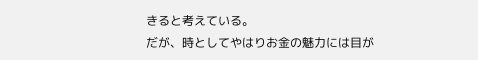きると考えている。
だが、時としてやはりお金の魅力には目が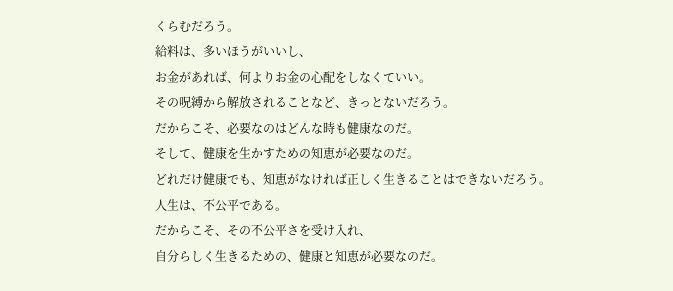くらむだろう。
給料は、多いほうがいいし、
お金があれば、何よりお金の心配をしなくていい。
その呪縛から解放されることなど、きっとないだろう。
だからこそ、必要なのはどんな時も健康なのだ。
そして、健康を生かすための知恵が必要なのだ。
どれだけ健康でも、知恵がなければ正しく生きることはできないだろう。
人生は、不公平である。
だからこそ、その不公平さを受け入れ、
自分らしく生きるための、健康と知恵が必要なのだ。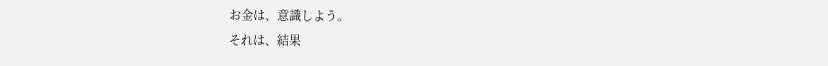お金は、意識しよう。
それは、結果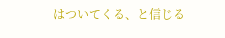はついてくる、と信じる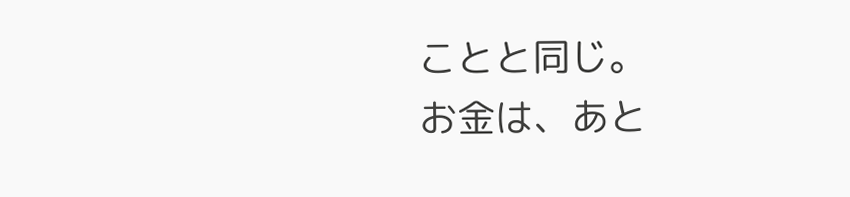ことと同じ。
お金は、あと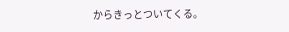からきっとついてくる。